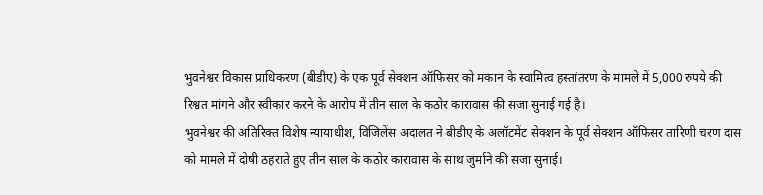भुवनेश्वर विकास प्राधिकरण (बीडीए) के एक पूर्व सेक्शन ऑफिसर को मकान के स्वामित्व हस्तांतरण के मामले में 5,000 रुपये की रिश्वत मांगने और स्वीकार करने के आरोप में तीन साल के कठोर कारावास की सजा सुनाई गई है।
भुवनेश्वर की अतिरिक्त विशेष न्यायाधीश, विजिलेंस अदालत ने बीडीए के अलॉटमेंट सेक्शन के पूर्व सेक्शन ऑफिसर तारिणी चरण दास को मामले में दोषी ठहराते हुए तीन साल के कठोर कारावास के साथ जुर्माने की सजा सुनाई।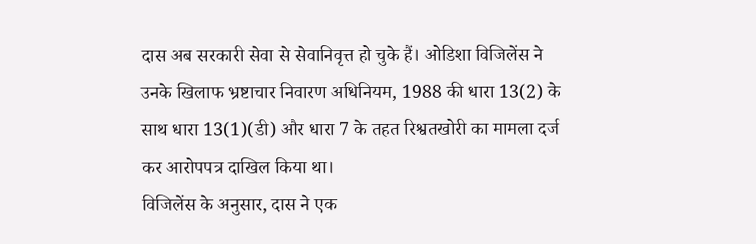दास अब सरकारी सेवा से सेवानिवृत्त हो चुके हैं। ओडिशा विजिलेंस ने उनके खिलाफ भ्रष्टाचार निवारण अधिनियम, 1988 की धारा 13(2) के साथ धारा 13(1)(डी) और धारा 7 के तहत रिश्वतखोरी का मामला दर्ज कर आरोपपत्र दाखिल किया था।
विजिलेंस के अनुसार, दास ने एक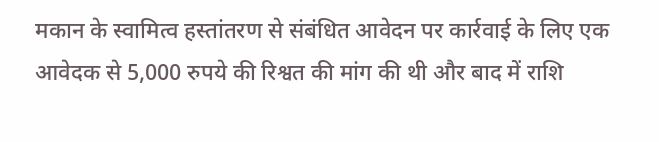मकान के स्वामित्व हस्तांतरण से संबंधित आवेदन पर कार्रवाई के लिए एक आवेदक से 5,000 रुपये की रिश्वत की मांग की थी और बाद में राशि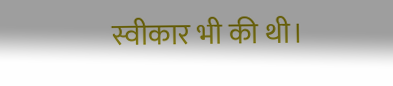स्वीकार भी की थी।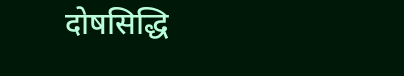दोषसिद्धि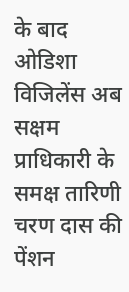के बाद ओडिशा विजिलेंस अब सक्षम प्राधिकारी के समक्ष तारिणी चरण दास की पेंशन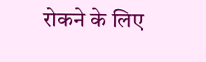रोकने के लिए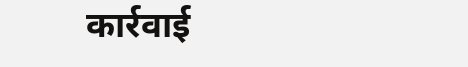कार्रवाई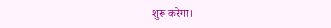शुरू करेगा।